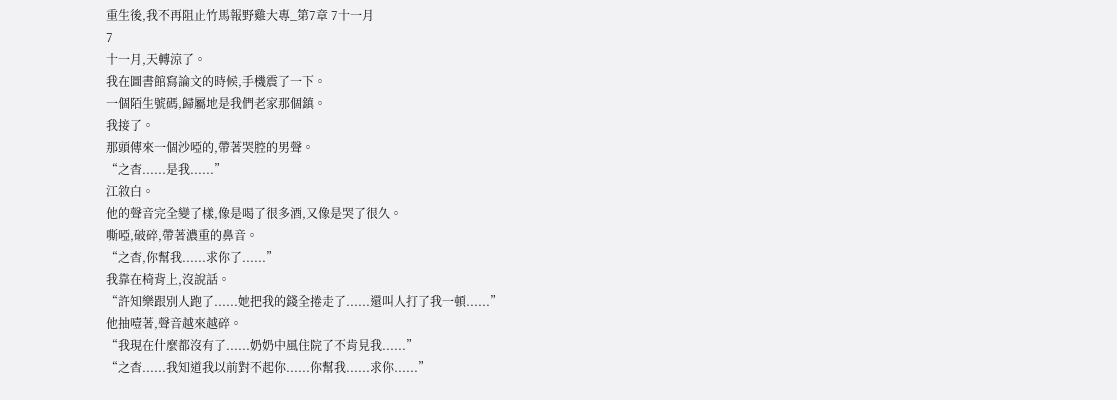重生後,我不再阻止竹馬報野雞大專_第7章 7十一月
7
十一月,天轉涼了。
我在圖書館寫論文的時候,手機震了一下。
一個陌生號碼,歸屬地是我們老家那個鎮。
我接了。
那頭傳來一個沙啞的,帶著哭腔的男聲。
“之杳......是我......”
江敘白。
他的聲音完全變了樣,像是喝了很多酒,又像是哭了很久。
嘶啞,破碎,帶著濃重的鼻音。
“之杳,你幫我......求你了......”
我靠在椅背上,沒說話。
“許知樂跟別人跑了......她把我的錢全捲走了......還叫人打了我一頓......”
他抽噎著,聲音越來越碎。
“我現在什麼都沒有了......奶奶中風住院了不肯見我......”
“之杳......我知道我以前對不起你......你幫我......求你......”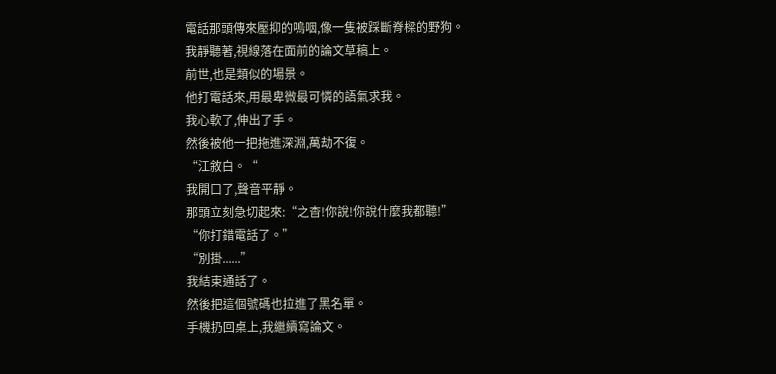電話那頭傳來壓抑的嗚咽,像一隻被踩斷脊樑的野狗。
我靜聽著,視線落在面前的論文草稿上。
前世,也是類似的場景。
他打電話來,用最卑微最可憐的語氣求我。
我心軟了,伸出了手。
然後被他一把拖進深淵,萬劫不復。
“江敘白。“
我開口了,聲音平靜。
那頭立刻急切起來:“之杳!你說!你說什麼我都聽!”
“你打錯電話了。”
“別掛......”
我結束通話了。
然後把這個號碼也拉進了黑名單。
手機扔回桌上,我繼續寫論文。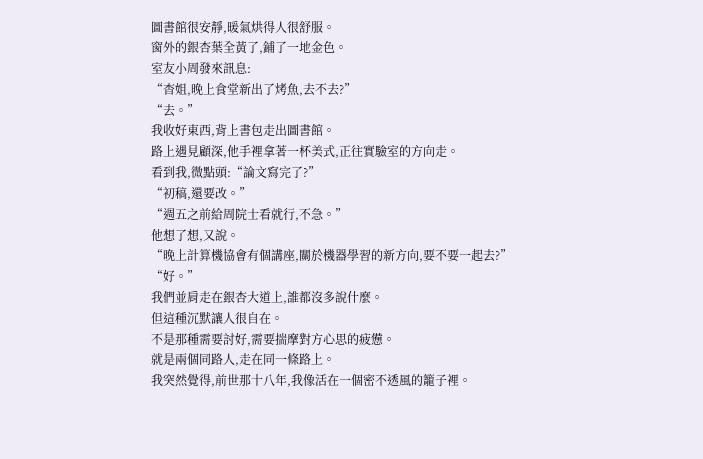圖書館很安靜,暖氣烘得人很舒服。
窗外的銀杏葉全黃了,鋪了一地金色。
室友小周發來訊息:
“杳姐,晚上食堂新出了烤魚,去不去?”
“去。”
我收好東西,背上書包走出圖書館。
路上遇見顧深,他手裡拿著一杯美式,正往實驗室的方向走。
看到我,微點頭:“論文寫完了?”
“初稿,還要改。”
“週五之前給周院士看就行,不急。”
他想了想,又說。
“晚上計算機協會有個講座,關於機器學習的新方向,要不要一起去?”
“好。”
我們並肩走在銀杏大道上,誰都沒多說什麼。
但這種沉默讓人很自在。
不是那種需要討好,需要揣摩對方心思的疲憊。
就是兩個同路人,走在同一條路上。
我突然覺得,前世那十八年,我像活在一個密不透風的籠子裡。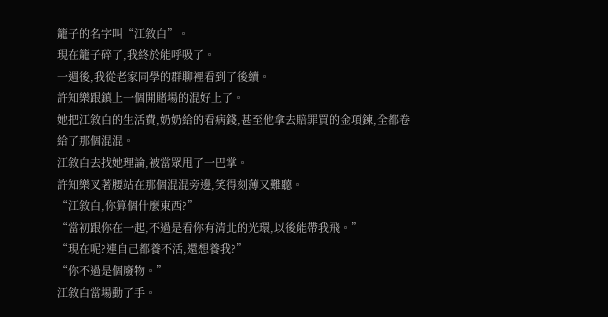籠子的名字叫“江敘白”。
現在籠子碎了,我終於能呼吸了。
一週後,我從老家同學的群聊裡看到了後續。
許知樂跟鎮上一個開賭場的混好上了。
她把江敘白的生活費,奶奶給的看病錢,甚至他拿去賠罪買的金項鍊,全都卷給了那個混混。
江敘白去找她理論,被當眾甩了一巴掌。
許知樂叉著腰站在那個混混旁邊,笑得刻薄又難聽。
“江敘白,你算個什麼東西?”
“當初跟你在一起,不過是看你有清北的光環,以後能帶我飛。”
“現在呢?連自己都養不活,還想養我?”
“你不過是個廢物。”
江敘白當場動了手。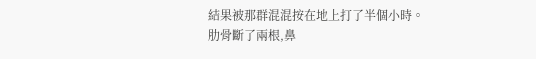結果被那群混混按在地上打了半個小時。
肋骨斷了兩根,鼻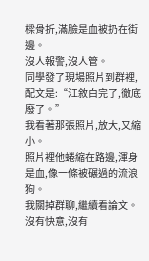樑骨折,滿臉是血被扔在街邊。
沒人報警,沒人管。
同學發了現場照片到群裡,配文是:“江敘白完了,徹底廢了。”
我看著那張照片,放大,又縮小。
照片裡他蜷縮在路邊,渾身是血,像一條被碾過的流浪狗。
我關掉群聊,繼續看論文。
沒有快意,沒有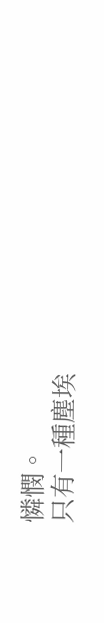憐憫。
只有一種塵埃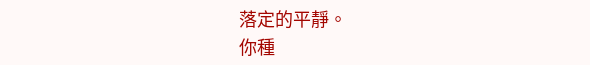落定的平靜。
你種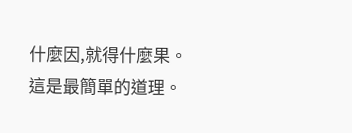什麼因,就得什麼果。
這是最簡單的道理。